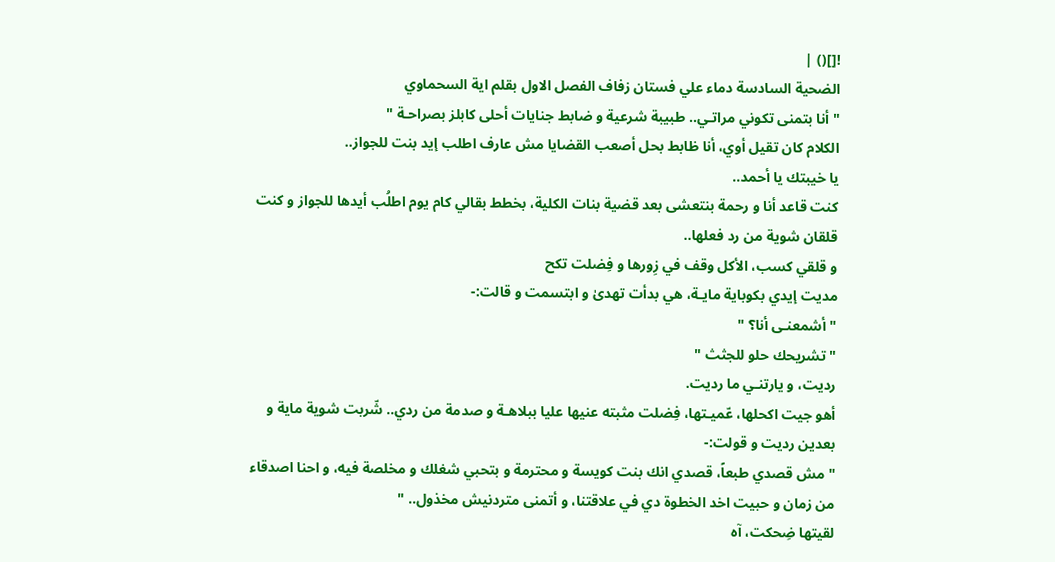![]() |
الضحية السادسة دماء علي فستان زفاف الفصل الاول بقلم اية السحماوي
" أنا بتمنى تكوني مراتـي.. طبيبة شرعية و ضابط جنايات أحلى كابلز بصراحـة "
الكلام كان تقيل أوي، أنا ظابط بحل أصعب القضايا مش عارف اطلب إيد بنت للجواز..
يا خيبتك يا أحمد..
كنت قاعد أنا و رحمة بنتعشى بعد قضية بنات الكلية، بخطط بقالي كام يوم اطلُب أيدها للجواز و كنت قلقان شوية من رد فعلها..
و قلقي كسب، الأكل وقف في زِورها و فِضلت تكح
مديت إيدي بكوباية مايـة، هي بدأت تهدىٰ و ابتسمت و قالت:-
" أشمعنـى أنا؟ "
" تشريحك حلو للجثث "
رديت، و يارتنـي ما رديت.
أهو جيت اكحلها، عّميـتها، فِضلت مثبته عنيها عليا ببلاهـة و صدمة من ردي.. شّربت شوية ماية و بعدين رديت و قولت:-
" مش قصدي طبعاً، قصدي انك بنت كويسة و محترمة و بتحبي شغلك و مخلصة فيه، و احنا اصدقاء من زمان و حبيت اخد الخطوة دي في علاقتنا، و أتمنى متردنيش مخذول.. "
لقيتها ضِحكت، آه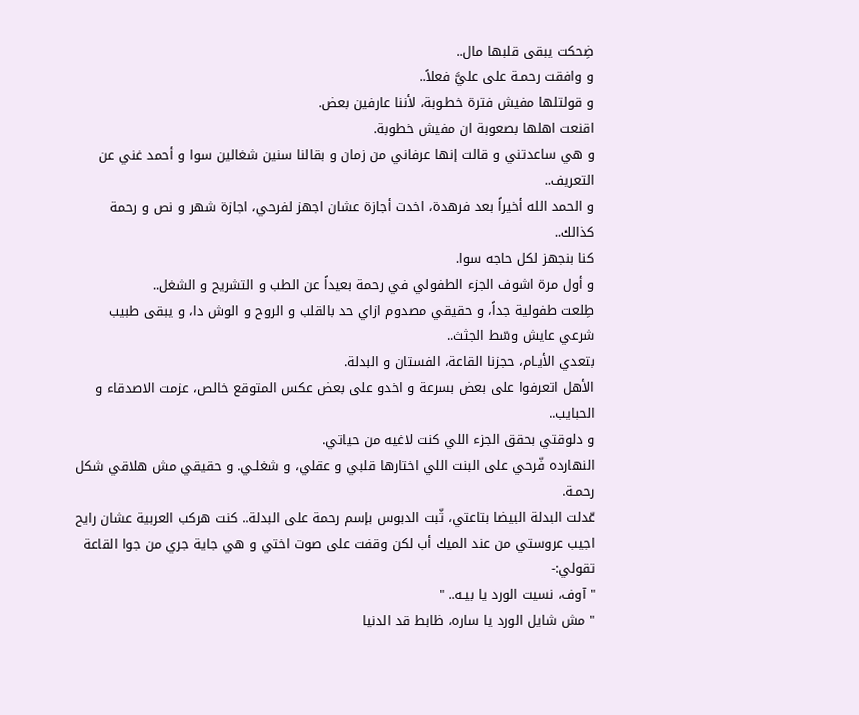ضِحكت يبقى قلبها مال..
و وافقت رحمـة على عليَّ فعلاً..
و قولتلها مفيش فترة خطـوبة، لأننا عارفين بعض.
اقنعت اهلها بصعوبة ان مفيش خطوبة.
و هي ساعدتني و قالت إنها عرفاني من زمان و بقالنا سنين شغالين سوا و أحمد غني عن التعريف..
و الحمد الله أخيراً بعد فرهدة، اخدت أجازة عشان اجهز لفرحي، اجازة شهر و نص و رحمة كذالك..
كنا بنجهز لكل حاجه سوا.
و أول مرة اشوف الجزء الطفولي في رحمة بعيداً عن الطب و التشريح و الشغل..
طِلعت طفولية جداً، و حقيقي مصدوم ازاي حد بالقلب و الروح و الوش دا، و يبقى طبيب شرعي عايش وسّط الجثث..
بتعدي الأيـام، حجزنا القاعة، الفستان و البدلة.
الأهل اتعرفوا على بعض بسرعة و اخدو على بعض عكس المتوقع خالص، عزمت الاصدقاء و الحبايب..
و دلوقتي بحقق الجزء اللي كنت لاغيه من حياتي.
النهارده فّرحي على البنت اللي اختارها قلبي و عقلي، و شغلـي. و حقيقي مش هلاقي شكل رحمـة.
عّدلت البدلة البيضا بتاعتي، ثّبت الدبوس بإسم رحمة على البدلة.. كنت هركب العربية عشان رايح اجيب عروستي من عند الميك أب لكن وقفت على صوت اختي و هي جاية جري من جوا القاعة تقولي:-
" آوف، نسيت الورد يا بيـه.. "
" مش شايل الورد يا ساره، ظابط قد الدنيا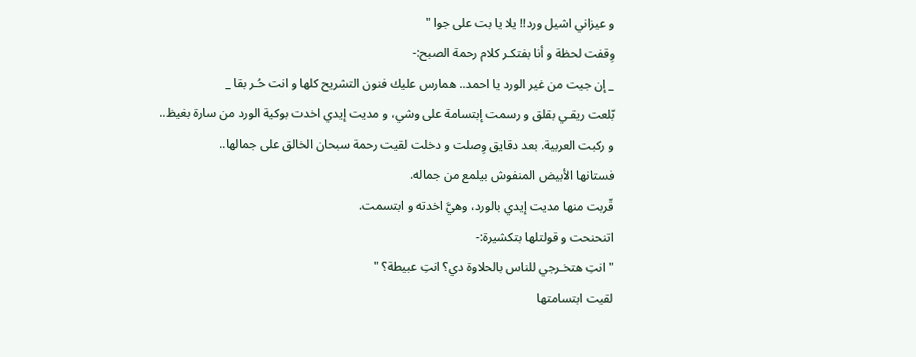و عيزاني اشيل ورد!! يلا يا بت على جوا "
وِقفت لحظة و أنا بفتكـر كلام رحمة الصبح:-
_ إن جيت من غير الورد يا احمد.. همارس عليك فنون التشريح كلها و انت حُـر بقا _
بّلعت ريقـي بقلق و رسمت إبتسامة على وشي، و مديت إيدي اخدت بوكية الورد من سارة بغيظ..
و ركبت العربية. بعد دقايق وِصلت و دخلت لقيت رحمة سبحان الخالق على جمالها..
فستانها الأبيض المنفوش بيلمع من جماله.
قّربت منها مديت إيدي بالورد، وهيَّ اخدته و ابتسمت.
اتنحنحت و قولتلها بتكشيرة:-
" انتِ هتخـرجي للناس بالحلاوة دي؟ انتِ عبيطة؟ "
لقيت ابتسامتها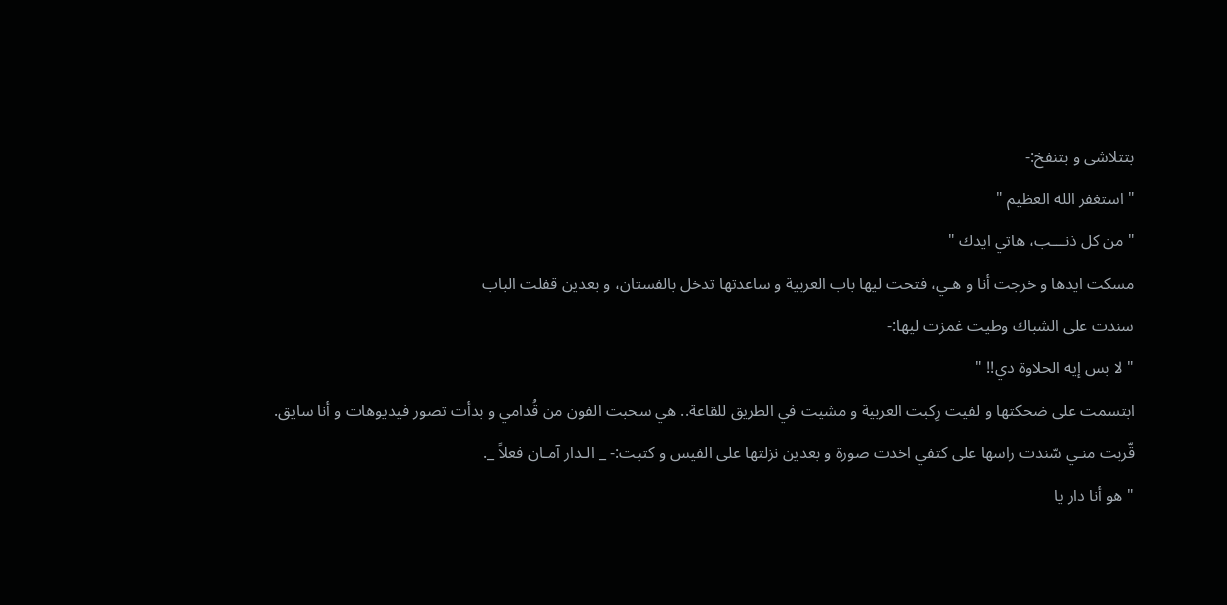بتتلاشى و بتنفخ:-
" استغفر الله العظيم "
" من كل ذنـــب، هاتي ايدك "
مسكت ايدها و خرجت أنا و هـي، فتحت ليها باب العربية و ساعدتها تدخل بالفستان، و بعدين قفلت الباب
سندت على الشباك وطيت غمزت ليها:-
" لا بس إيه الحلاوة دي!! "
ابتسمت على ضحكتها و لفيت رِكبت العربية و مشيت في الطريق للقاعة.. هي سحبت الفون من قُدامي و بدأت تصور فيديوهات و أنا سايق.
قّربت منـي سّندت راسها على كتفي اخدت صورة و بعدين نزلتها على الفيس و كتبت:- _ الـدار آمـان فعلاً _.
" هو أنا دار يا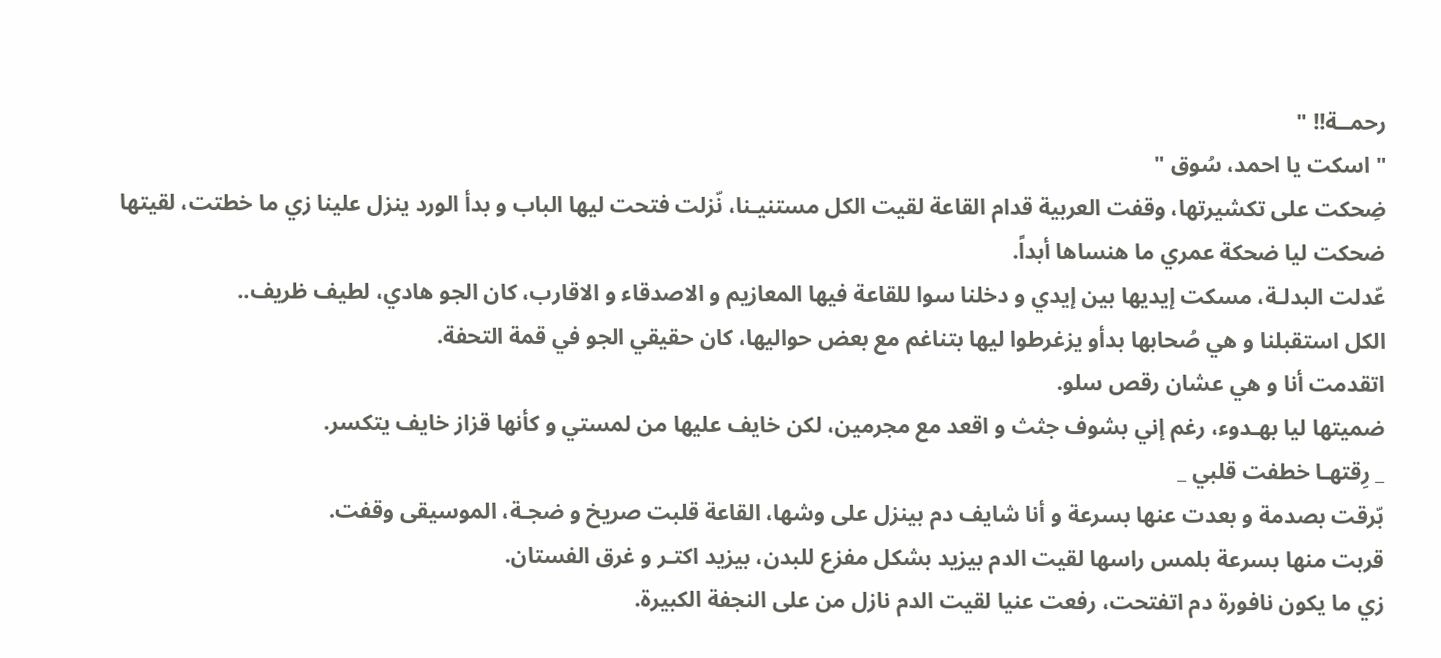رحمــة!! "
" اسكت يا احمد، سُوق "
ضِحكت على تكشيرتها، وقفت العربية قدام القاعة لقيت الكل مستنيـنا، نّزلت فتحت ليها الباب و بدأ الورد ينزل علينا زي ما خطتت، لقيتها ضحكت ليا ضحكة عمري ما هنساها أبداً.
عّدلت البدلـة، مسكت إيديها بين إيدي و دخلنا سوا للقاعة فيها المعازيم و الاصدقاء و الاقارب، كان الجو هادي، لطيف ظريف..
الكل استقبلنا و هي صُحابها بدأو يزغرطوا ليها بتناغم مع بعض حواليها، كان حقيقي الجو في قمة التحفة.
اتقدمت أنا و هي عشان رقص سلو.
ضميتها ليا بهـدوء، رغم إني بشوف جثث و اقعد مع مجرمين، لكن خايف عليها من لمستي و كأنها قزاز خايف يتكسر.
_ رِقتهـا خطفت قلبي _
بّرقت بصدمة و بعدت عنها بسرعة و أنا شايف دم بينزل على وشها، القاعة قلبت صريخ و ضجـة، الموسيقى وقفت.
قربت منها بسرعة بلمس راسها لقيت الدم بيزيد بشكل مفزع للبدن، بيزيد اكتـر و غرق الفستان.
زي ما يكون نافورة دم اتفتحت، رفعت عنيا لقيت الدم نازل من على النجفة الكبيرة.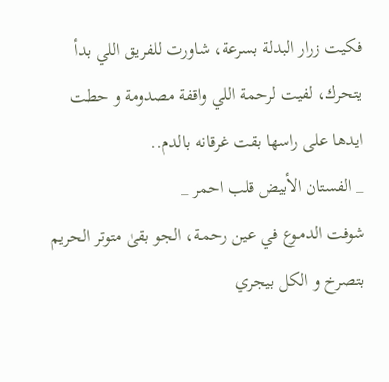فكيت زرار البدلة بسرعة، شاورت للفريق اللي بدأ يتحرك، لفيت لرحمة اللي واقفة مصدومة و حطت ايدها على راسها بقت غرقانه بالدم..
_ الفستان الأبيض قلب احمر _
شوفت الدمـوع في عين رحمـة، الجو بقىٰ متوتر الحريم بتصرخ و الكل بيجري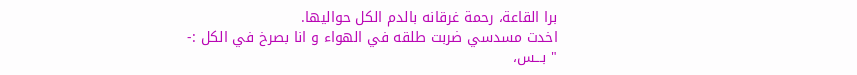برا القاعة، رحمة غرقانه بالدم الكل حواليها.
اخدت مسدسي ضربت طلقه في الهواء و انا بصرخ في الكل :-
" بـــس،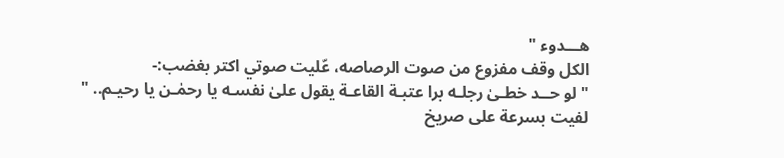هـــدوء "
الكل وقف مفزوع من صوت الرصاصه، عّليت صوتي اكتر بغضب:-
" لو حــد خطـىٰ رجلـه برا عتبـة القاعـة يقول علىٰ نفسـه يا رحمٰـن يا رحيـم.. "
لفيت بسرعة على صريخ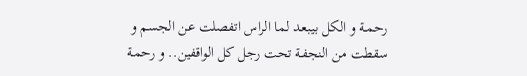رحمـة و الكل بيبعـد لما الراس اتفصلت عن الجسم و سقطت من النجفـة تحت رجل كل الواقفين.. و رحمـة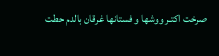صرخت اكتـر ووشها و فستانها غرقان بالدم حطت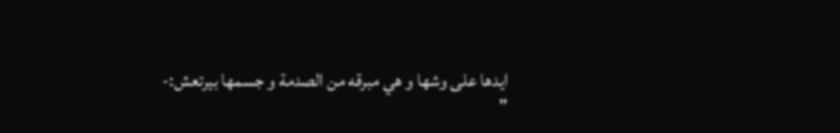ايدها على وشها و هي مبرقه من الصدمة و جسمها بيرتعش:-
"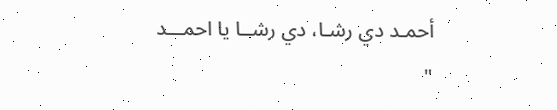أحمـد دي رشـا، دي رشــا يا احمـــد "